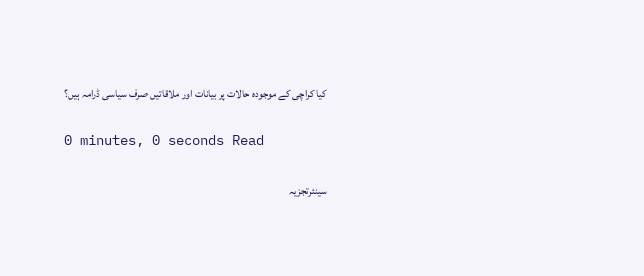کیا کراچی کے موجودہ حالات پر بیانات اور ملاقاتیں صرف سیاسی ڈرامہ ہیں؟

0 minutes, 0 seconds Read

سینئرتجزیہ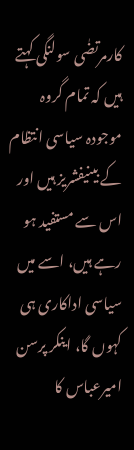کارمرتضٰی سولنگی کہتے ہیں کہ تمام گروہ موجودہ سیاسی انتظام کے بینیفشریز ہیں اور اس سے مستفید ہو رہے ہیں، اسے میں سیاسی اداکاری ہی کہوں گا، اینکر پرسن امیرعباس کا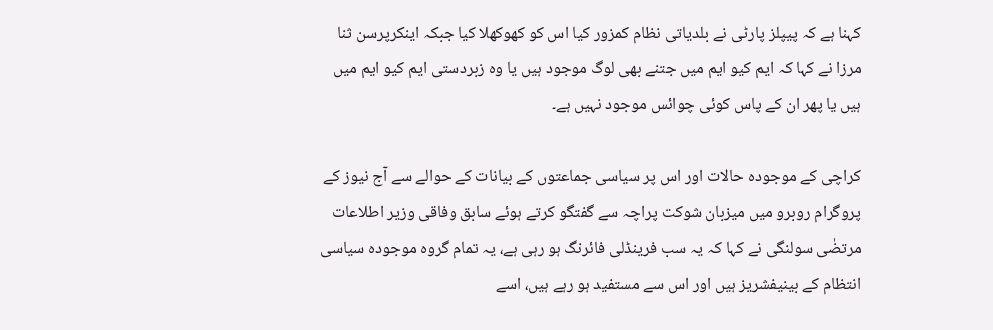کہنا ہے کہ پیپلز پارٹی نے بلدیاتی نظام کمزور کیا اس کو کھوکھلا کیا جبکہ اینکرپرسن ثنا مرزا نے کہا کہ ایم کیو ایم میں جتنے بھی لوگ موجود ہیں یا وہ زبردستی ایم کیو ایم میں ہیں یا پھر ان کے پاس کوئی چوائس موجود نہیں ہے۔

کراچی کے موجودہ حالات اور اس پر سیاسی جماعتوں کے بیانات کے حوالے سے آج نیوز کے پروگرام روبرو میں میزبان شوکت پراچہ سے گفتگو کرتے ہوئے سابق وفاقی وزیر اطلاعات مرتضٰی سولنگی نے کہا کہ یہ سب فرینڈلی فائرنگ ہو رہی ہے، یہ تمام گروہ موجودہ سیاسی انتظام کے بینیفشریز ہیں اور اس سے مستفید ہو رہے ہیں، اسے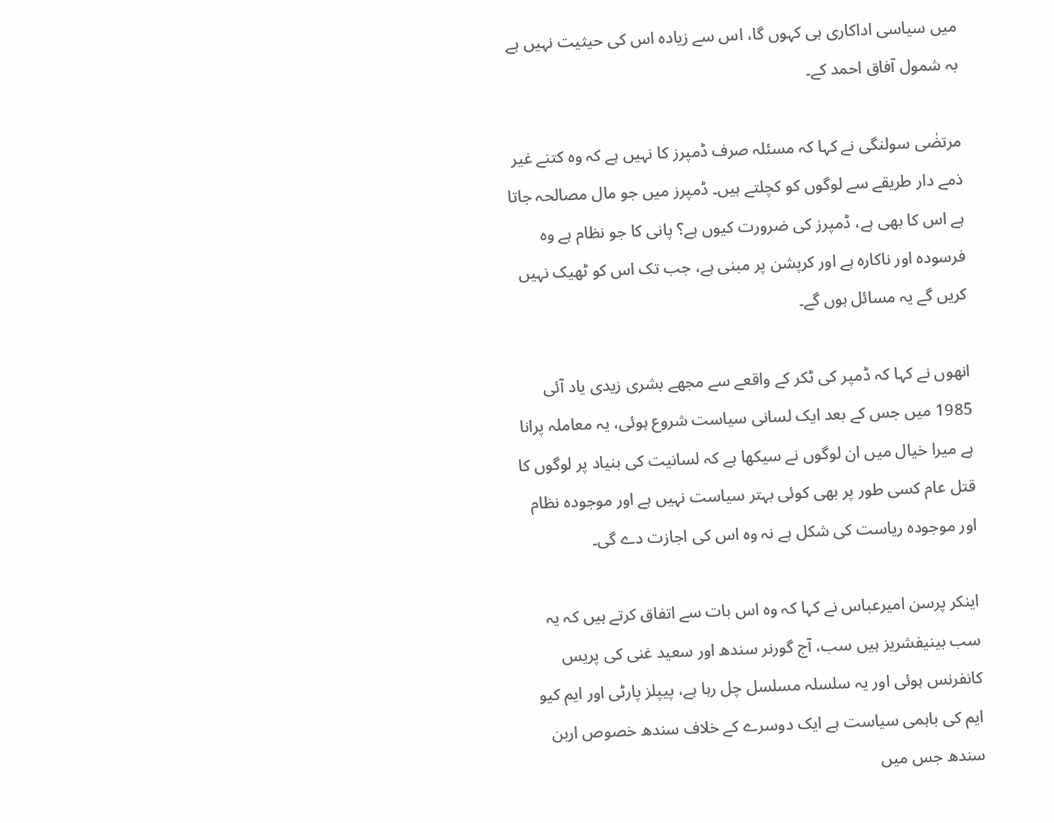میں سیاسی اداکاری ہی کہوں گا، اس سے زیادہ اس کی حیثیت نہیں ہے بہ شمول آفاق احمد کے۔

مرتضٰی سولنگی نے کہا کہ مسئلہ صرف ڈمپرز کا نہیں ہے کہ وہ کتنے غیر ذمے دار طریقے سے لوگوں کو کچلتے ہیں۔ ڈمپرز میں جو مال مصالحہ جاتا ہے اس کا بھی ہے، ڈمپرز کی ضرورت کیوں ہے؟ پانی کا جو نظام ہے وہ فرسودہ اور ناکارہ ہے اور کرپشن پر مبنی ہے، جب تک اس کو ٹھیک نہیں کریں گے یہ مسائل ہوں گے۔

انھوں نے کہا کہ ڈمپر کی ٹکر کے واقعے سے مجھے بشری زیدی یاد آئی 1985 میں جس کے بعد ایک لسانی سیاست شروع ہوئی، یہ معاملہ پرانا ہے میرا خیال میں ان لوگوں نے سیکھا ہے کہ لسانیت کی بنیاد پر لوگوں کا قتل عام کسی طور پر بھی کوئی بہتر سیاست نہیں ہے اور موجودہ نظام اور موجودہ ریاست کی شکل ہے نہ وہ اس کی اجازت دے گی۔

اینکر پرسن امیرعباس نے کہا کہ وہ اس بات سے اتفاق کرتے ہیں کہ یہ سب بینیفشریز ہیں سب، آج گورنر سندھ اور سعید غنی کی پریس کانفرنس ہوئی اور یہ سلسلہ مسلسل چل رہا ہے، پیپلز پارٹی اور ایم کیو ایم کی باہمی سیاست ہے ایک دوسرے کے خلاف سندھ خصوص اربن سندھ جس میں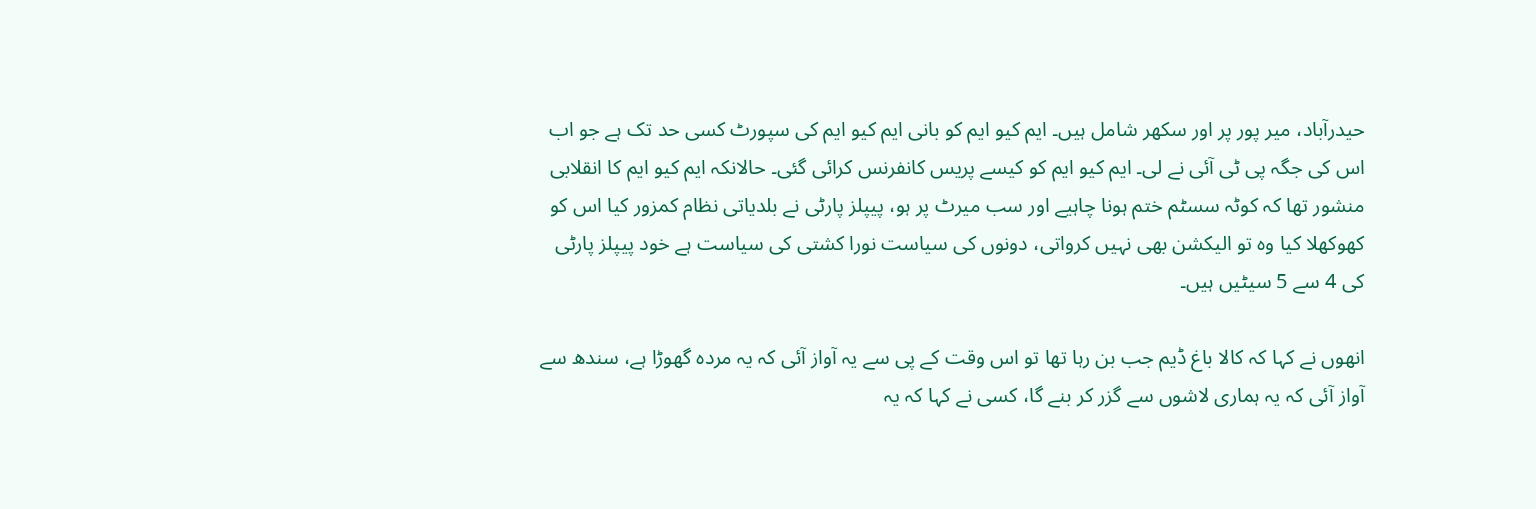حیدرآباد، میر پور پر اور سکھر شامل ہیں۔ ایم کیو ایم کو بانی ایم کیو ایم کی سپورٹ کسی حد تک ہے جو اب اس کی جگہ پی ٹی آئی نے لی۔ ایم کیو ایم کو کیسے پریس کانفرنس کرائی گئی۔ حالانکہ ایم کیو ایم کا انقلابی منشور تھا کہ کوٹہ سسٹم ختم ہونا چاہیے اور سب میرٹ پر ہو، پیپلز پارٹی نے بلدیاتی نظام کمزور کیا اس کو کھوکھلا کیا وہ تو الیکشن بھی نہیں کرواتی، دونوں کی سیاست نورا کشتی کی سیاست ہے خود پیپلز پارٹی کی 4 سے 5 سیٹیں ہیں۔

انھوں نے کہا کہ کالا باغ ڈیم جب بن رہا تھا تو اس وقت کے پی سے یہ آواز آئی کہ یہ مردہ گھوڑا ہے، سندھ سے آواز آئی کہ یہ ہماری لاشوں سے گزر کر بنے گا، کسی نے کہا کہ یہ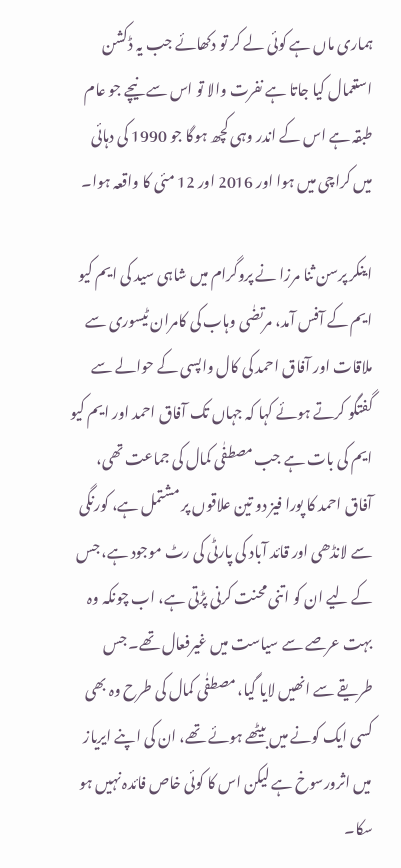ہماری ماں ہے کوئی لے کر تو دکھائے جب یہ ڈکشن استعمال کیا جاتا ہے نفرت والا تو اس سے نیچے جو عام طبقہ ہے اس کے اندر وہی کچھ ہوگا جو 1990 کی دہائی میں کراچی میں ہوا اور 2016 اور 12 مئی کا واقعہ ہوا۔

اینکر پرسن ثنا مرزا نے پروگرام میں شاہی سید کی ایم کیو ایم کے آفس آمد، مرتضٰی وہاب کی کامران ٹیسوری سے ملاقات اور آفاق احمد کی کال واپسی کے حوالے سے گفتگو کرتے ہوئے کہا کہ جہاں تک آفاق احمد اور ایم کیو ایم کی بات ہے جب مصطفٰی کمال کی جماعت تھی، آفاق احمد کا پورا فیز دو تین علاقوں پر مشتمل ہے، کورنگی سے لانڈھی اور قائد آباد کی پارٹی کی رٹ موجود ہے، جس کے لیے ان کو اتنی محنت کرنی پڑتی ہے، اب چونکہ وہ بہت عرصے سے سیاست میں غیرفعال تھے۔ جس طریقے سے انھیں لایا گیا، مصطفٰی کمال کی طرح وہ بھی کسی ایک کونے میں بیٹھے ہوئے تھے، ان کی اپنے ایریاز میں اثرورسوخ ہے لیکن اس کا کوئی خاص فائدہ نہیں ہو سکا۔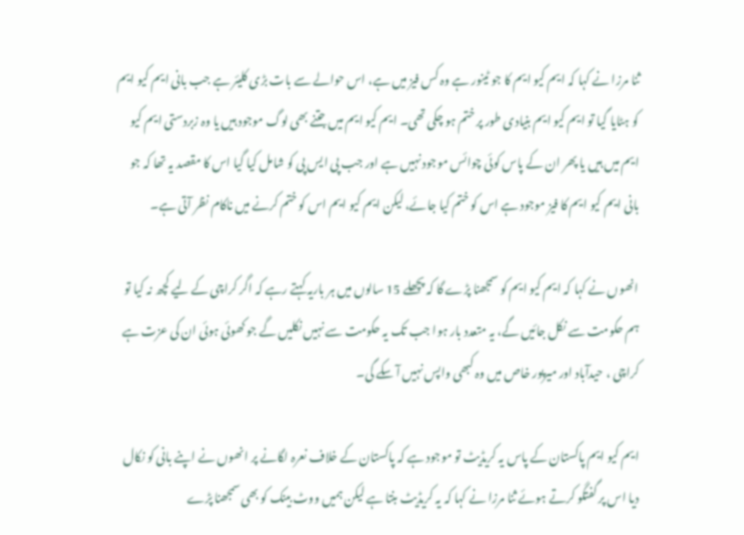ثنا مرزا نے کہا کہ ایم کیو ایم کا جو ٹینور ہے وہ کس فیز میں ہے، اس حوالے سے بات بڑی کلیئر ہے جب بانی ایم کیو ایم کو ہٹایا گیا تو ایم کیو ایم بنیادی طور پر ختم ہو چکی تھی۔ ایم کیو ایم میں جتنے بھی لوگ موجود ہیں یا وہ زبردستی ایم کیو ایم میں ہیں یا پھر ان کے پاس کوئی چوائس موجود نہیں ہے اور جب پی ایس پی کو شامل کیا گیا اس کا مقصد یہ تھا کہ جو بانی ایم کیو ایم کا فیز موجود ہے اس کو ختم کیا جائے، لیکن ایم کیو ایم اس کو ختم کرنے میں ناکام نظر آتی ہے۔

انھوں نے کہا کہ ایم کیو ایم کو سمجھنا پڑے گا کہ پچھلے 15 سالوں میں ہر باریہ کہتے رہے کہ اگر کراچی کے لیے کچھ نہ کیا تو ہم حکومت سے نکل جائیں گے، یہ متعدد بار ہوا جب تک یہ حکومت سے نہیں نکلیں گے جو کھوئی ہوئی ان کی عزت ہے کراچی ، حیدآباد اور میرپور خاص میں وہ کبھی واپس نہیں آ سکے گی۔

ایم کیو ایم پاکستان کے پاس یہ کریڈیٹ تو موجود ہے کہ پاکستان کے خلاف نعرہ لگانے پر انھوں نے اپنے بانی کو نکال دیا اس پر گفتگو کرتے ہوئے ثنا مرزا نے کہا کہ یہ کریڈیٹ بنتا ہے لیکن ہمیں ووٹ بینک کو بھی سمجھنا پڑے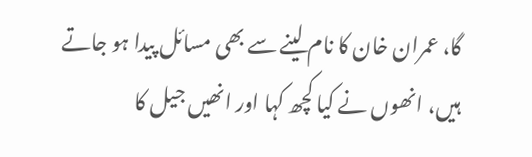گا، عمران خان کا نام لینے سے بھی مسائل پیدا ہو جاتے ہیں، انھوں نے کیا کچھ کہا اور انھیں جیل کا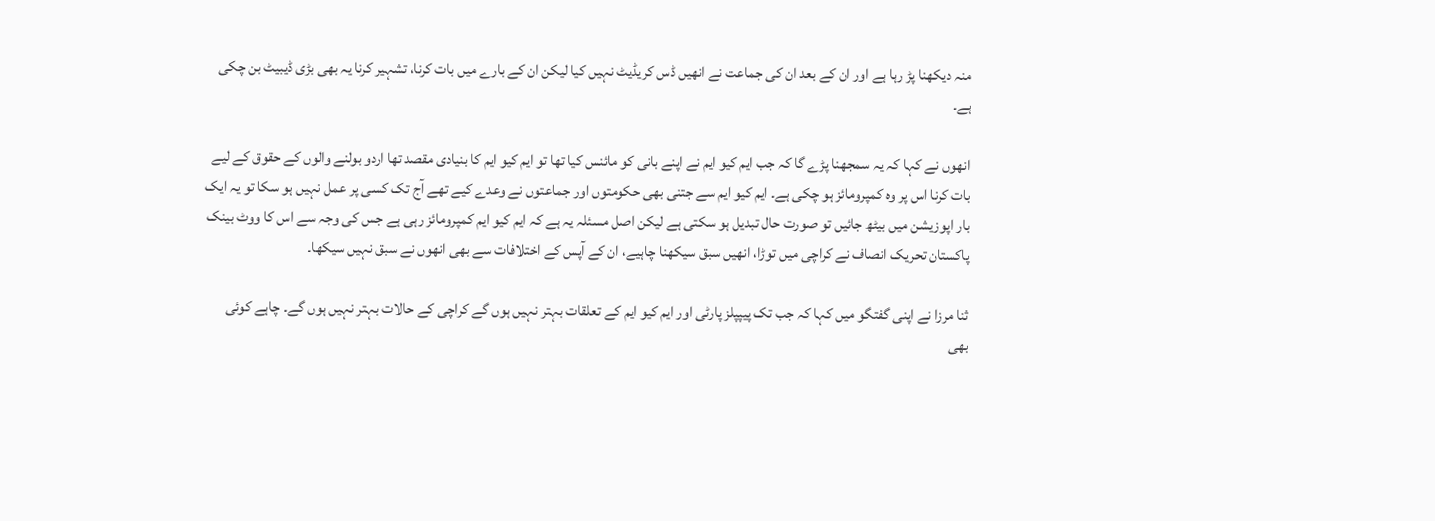منہ دیکھنا پڑ رہا ہے اور ان کے بعد ان کی جماعت نے انھیں ڈس کریڈیٹ نہیں کیا لیکن ان کے بارے میں بات کرنا، تشہیر کرنا یہ بھی بڑی ڈیبیٹ بن چکی ہے۔

انھوں نے کہا کہ یہ سمجھنا پڑے گا کہ جب ایم کیو ایم نے اپنے بانی کو مائنس کیا تھا تو ایم کیو ایم کا بنیادی مقصد تھا اردو بولنے والوں کے حقوق کے لیے بات کرنا اس پر وہ کمپرومائز ہو چکی ہے۔ ایم کیو ایم سے جتنی بھی حکومتوں اور جماعتوں نے وعدے کیے تھے آج تک کسی پر عمل نہیں ہو سکا تو یہ ایک بار اپوزیشن میں بیٹھ جائیں تو صورت حال تبدیل ہو سکتی ہے لیکن اصل مسئلہ یہ ہے کہ ایم کیو ایم کمپرومائز رہی ہے جس کی وجہ سے اس کا ووٹ بینک پاکستان تحریک انصاف نے کراچی میں توڑا، انھیں سبق سیکھنا چاہیے، ان کے آپس کے اختلافات سے بھی انھوں نے سبق نہیں سیکھا۔

ثنا مرزا نے اپنی گفتگو میں کہا کہ جب تک پیپپلز پارٹی اور ایم کیو ایم کے تعلقات بہتر نہیں ہوں گے کراچی کے حالات بہتر نہیں ہوں گے۔ چاہے کوئی بھی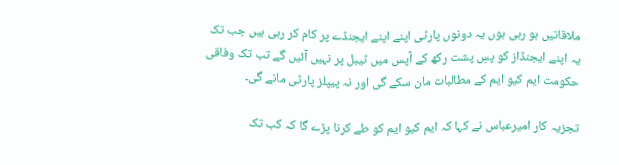ملاقاتیں ہو رہی ہوں یہ دونوں پارٹی اپنے اپنے ایجنڈے پر کام کر رہی ہیں جب تک یہ اپنے ایجنڈاز کو پسِ پشت رکھ کے آپس میں ٹیبل پر نہیں آئیں گے تب تک وفاقی حکومت ایم کیو ایم کے مطالبات مان سکے گی اور نہ پیپلز پارٹی مانے گی۔

تجزیہ کار امیرعباس نے کہا کہ ایم کیو ایم کو طے کرنا پڑے گا کہ کب تک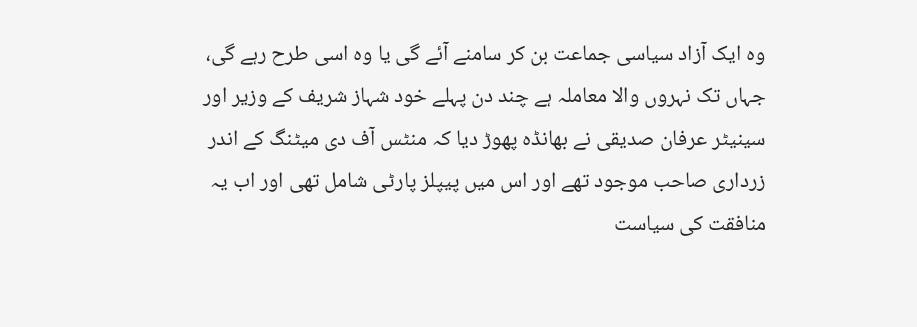وہ ایک آزاد سیاسی جماعت بن کر سامنے آئے گی یا وہ اسی طرح رہے گی، جہاں تک نہروں والا معاملہ ہے چند دن پہلے خود شہاز شریف کے وزیر اور سینیٹر عرفان صدیقی نے بھانڈہ پھوڑ دیا کہ منٹس آف دی میٹنگ کے اندر زرداری صاحب موجود تھے اور اس میں پیپلز پارٹی شامل تھی اور اب یہ منافقت کی سیاست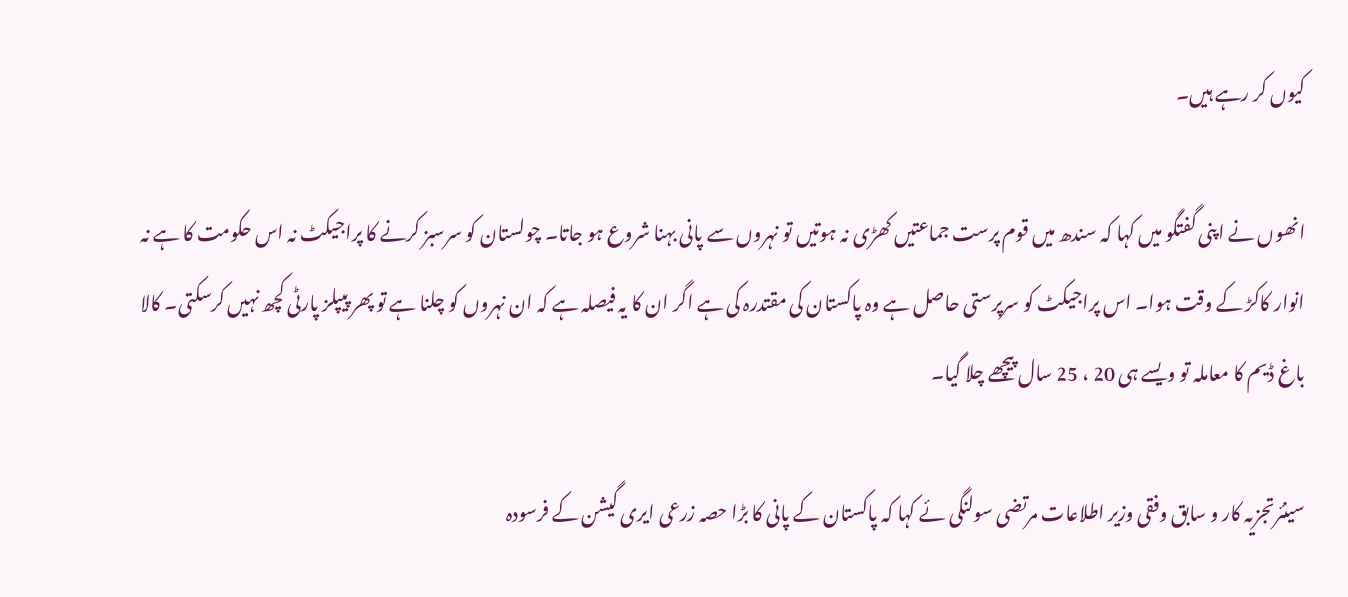کیوں کر رہے ہیں۔

انھوں نے اپنی گفتگو میں کہا کہ سندھ میں قوم پرست جماعتیں کھڑی نہ ہوتیں تو نہروں سے پانی بہنا شروع ہو جاتا۔ چولستان کو سرسبز کرنے کا پراجیکٹ نہ اس حکومت کا ہے نہ انوار کاکڑ کے وقت ہوا۔ اس پراجیکٹ کو سرپرستی حاصل ہے وہ پاکستان کی مقتدرہ کی ہے اگر ان کا یہ فیصلہ ہے کہ ان نہروں کو چلنا ہے تو پھر پیپلز پارٹی کچھ نہیں کرسکتی۔ کالا باغ ڈیم کا معاملہ تو ویسے ہی 20 ، 25 سال پیچھے چلا گیا۔

سینئرتجزیہ کار و سابق وفقی وزیر اطلاعات مرتضی سولنگی ئے کہا کہ پاکستان کے پانی کا بڑا حصہ زرعی ایری گیشن کے فرسودہ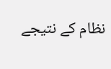نظام کے نتیجے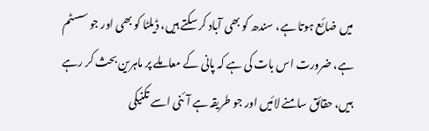میں ضائع ہوتا ہے، سندھ کو بھی آباد کر سکتے ہیں، ڈیلٹا کو بھی اور جو سسٹم ہے، ضرورت اس بات کی ہے کہ پانی کے معاملے پر ماہرین بحث کر رہے ہیں، حقائق سامنے لائیں اور جو طریقہ ہے آئنی اسے تکنیکی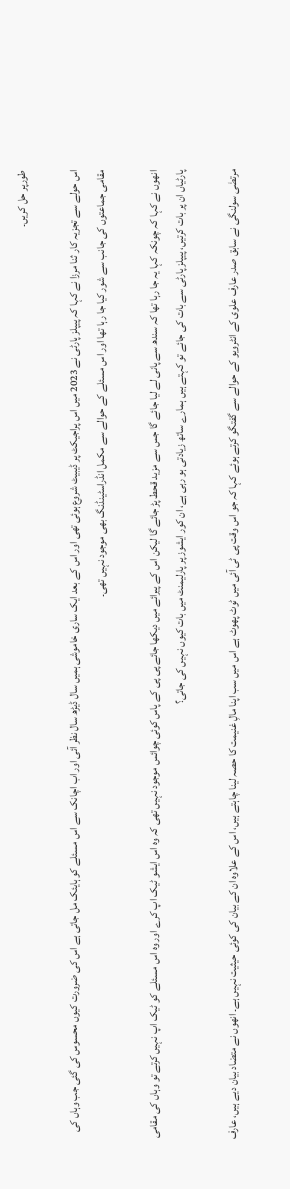طورپر حل کریں۔

اس حولے سے تجزیہ کار ثنا مرزا نے کہا کہ پیپلز پارٹی نے 2023 میں اس پراجیکٹ پر ڈیبیٹ شروع ہوئی تھی اور اس کے بعد ایک ساری خاموشی ہمیں سال ڈیڑھ سال نظر آئی اور اب اچانک سے اس مسئلے کو ہایئک مل جاتی ہے اس کی ضرورت کیوں محسوس کی گئی جب وہاں کی مقامی جماعتوں کی جانب سے شور کیا جا رہا تھا اور اس مسئلے کے حوالے سے مکمل انڈراسٹینڈنگ بھی موجود نہیں تھی۔

انھوں نے کہا کہ چونکہ کہا یہ جا رہا تھا کہ سندھ سے پانی لے لیا جائے گا جس سے مزید قحط پڑ جائے گا لیکن اس کے پیرائے میں دیکھا جائے پی پی کے پاس کوئی چوائس موجود نہیں تھی کہ وہ اس ایشو ٹیک اپ کرے اور وہ اس مسئلے کو ٹیک اپ نہیں کرتے تو وہاں کی مقامی پارٹیاں ان پر بات کرتیں، پیپلز پارٹی سے بات کی جائے تو کہتے ہیں ہمارے ساتھ زیادتی ہو رہی ہے، ان کور ایشوز پر پارلیمنٹ میں بات کیوں نہیں کی جاتی؟

مرتضٰی سولنگی نے سابق صدر عارف علوی کے انٹرویو کے حوالے سے گفتگو کرتے ہوئے کہا کہ جو اس وقت پی ٹی آئی میں ٹوٹ پھوٹ ہے اس میں سب اپنا مالِ غنیمت کا حصہ لینا چاہتے ہیں، اس کے علاوہ ان کے بیان کی کوئی حیثیت نہیں ہے۔ انھوں نے متضاد بیان دیے ہیں، عارف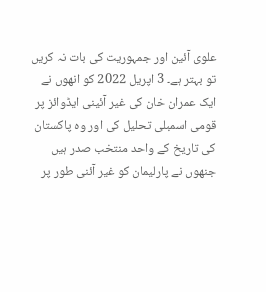علوی آئین اور جمہوریت کی بات نہ کریں تو بہتر ہے۔ 3 اپریل 2022 کو انھوں نے ایک عمران خان کی غیر آئینی ایڈوائز پر قومی اسمبلی تحلیل کی اور وہ پاکستان کی تاریخ کے واحد منتخب صدر ہیں جنھوں نے پارلیمان کو غیر آئنی طور پر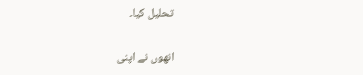تحلیل کیا۔

انھوں نے اپنی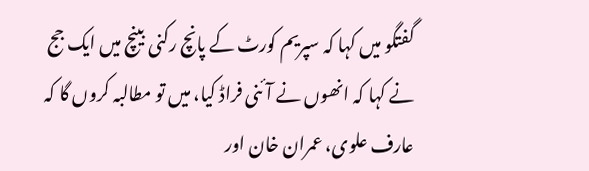گفتگو میں کہا کہ سپریم کورٹ کے پانچ رکنی بینچ میں ایک جج نے کہا کہ انھوں نے آئنی فراڈ کیا، میں تو مطالبہ کروں گا کہ عارف علوی، عمران خان اور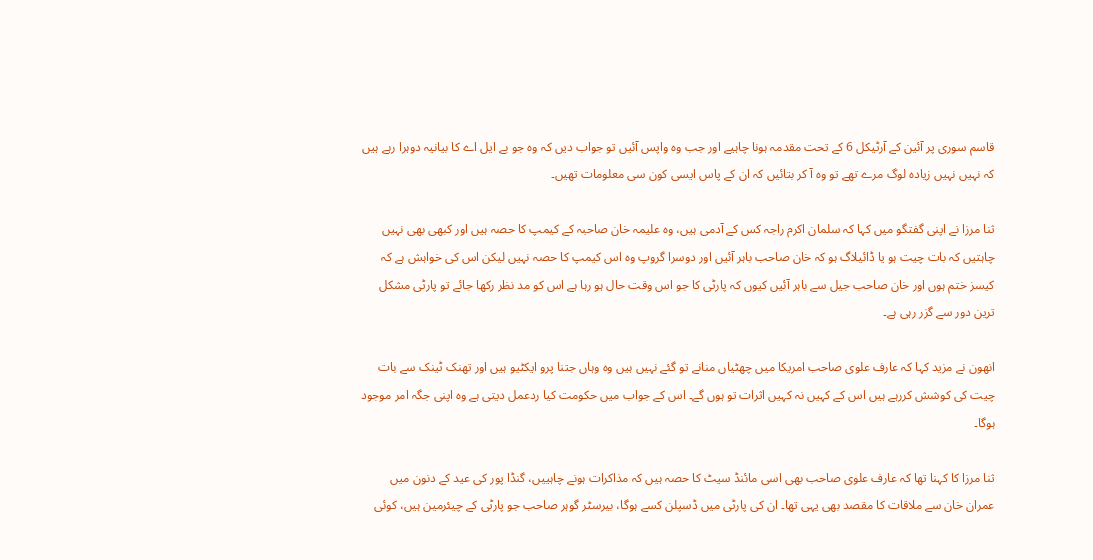قاسم سوری پر آئین کے آرٹیکل 6 کے تحت مقدمہ ہونا چاہیے اور جب وہ واپس آئیں تو جواب دیں کہ وہ جو بے ایل اے کا بیانیہ دوہرا رہے ہیں کہ نہیں نہیں زیادہ لوگ مرے تھے تو وہ آ کر بتائیں کہ ان کے پاس ایسی کون سی معلومات تھیں۔

ثنا مرزا نے اپنی گفتگو میں کہا کہ سلمان اکرم راجہ کس کے آدمی ہیں، وہ علیمہ خان صاحبہ کے کیمپ کا حصہ ہیں اور کبھی بھی نہیں چاہتیں کہ بات چیت ہو یا ڈائیلاگ ہو کہ خان صاحب باہر آئیں اور دوسرا گروپ وہ اس کیمپ کا حصہ نہیں لیکن اس کی خواہش ہے کہ کیسز ختم ہوں اور خان صاحب جیل سے باہر آئیں کیوں کہ پارٹی کا جو اس وقت حال ہو رہا ہے اس کو مد نظر رکھا جائے تو پارٹی مشکل ترین دور سے گزر رہی ہے۔

انھون نے مزید کہا کہ عارف علوی صاحب امریکا میں چھٹیاں منانے تو گئے نہیں ہیں وہ وہاں جتنا پرو ایکٹیو ہیں اور تھنک ٹینک سے بات چیت کی کوشش کررہے ہیں اس کے کہیں نہ کہیں اثرات تو ہوں گے۔ اس کے جواب میں حکومت کیا ردعمل دیتی ہے وہ اپنی جگہ امر موجود ہوگا۔

ثنا مرزا کا کہنا تھا کہ عارف علوی صاحب بھی اسی مائنڈ سیٹ کا حصہ ہیں کہ مذاکرات ہونے چاہییں، گنڈا پور کی عید کے دنون میں عمران خان سے ملاقات کا مقصد بھی یہی تھا۔ ان کی پارٹی میں ڈسپلن کسے ہوگا، بیرسٹر گوہر صاحب جو پارٹی کے چیئرمین ہیں، کوئی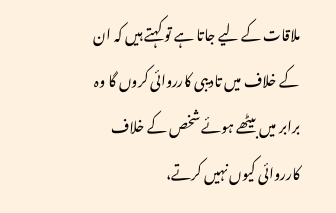ملاقات کے لیے جاتا ہے تو کہتے ہیں کہ ان کے خلاف میں تادیبی کارروائی کروں گا وہ برابر میں بیٹھے ہوئے شخص کے خلاف کارروائی کیوں نہیں کرتے،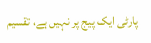پارٹی ایک پیج پر نہیں ہے، تقسیم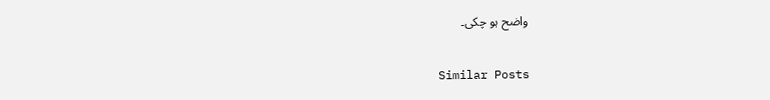واضح ہو چکی۔

Similar Posts